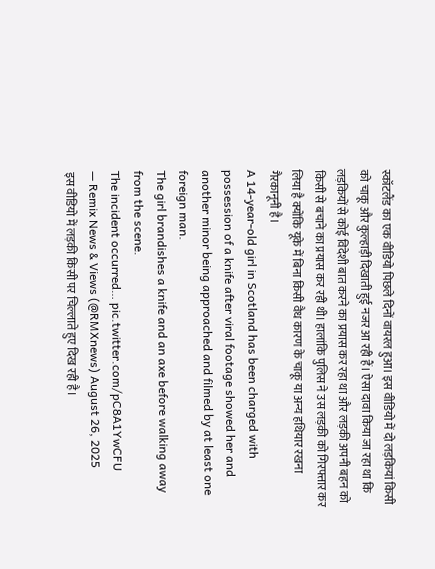स्कॉटलैंड का एक वीडियो पिछले दिनों वायरल हुआ। इस वीडियो में दो लड़कियां किसी को चाकू और कुल्हाड़ी दिखाती हुई नजर आ रही हैं। ऐसा दावा किया जा रहा था कि लड़कियों से कोई विदेशी बात करने का प्रयास कर रहा था और लड़की अपनी बहन को किसी से बचाने का प्रयास कर रही थी। हालांकि पुलिस ने उस लड़की को गिरफ्तार कर लिया है क्योंकि यूके में बिना किसी वैध कारण के चाकू या अन्य हथियार रखना गैरकानूनी है।
A 14-year-old girl in Scotland has been charged with possession of a knife after viral footage showed her and another minor being approached and filmed by at least one foreign man.
The girl brandishes a knife and an axe before walking away from the scene.
The incident occurred… pic.twitter.com/pC8A1YwCFU
— Remix News & Views (@RMXnews) August 26, 2025
इस वीडियो में लड़की किसी पर चिल्लाते हुए दिख रही है।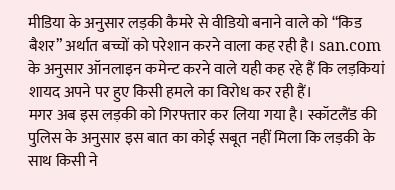मीडिया के अनुसार लड़की कैमरे से वीडियो बनाने वाले को “किड बैशर” अर्थात बच्चों को परेशान करने वाला कह रही है। san.com के अनुसार ऑनलाइन कमेन्ट करने वाले यही कह रहे हैं कि लड़कियां शायद अपने पर हुए किसी हमले का विरोध कर रही हैं।
मगर अब इस लड़की को गिरफ्तार कर लिया गया है। स्कॉटलैंड की पुलिस के अनुसार इस बात का कोई सबूत नहीं मिला कि लड़की के साथ किसी ने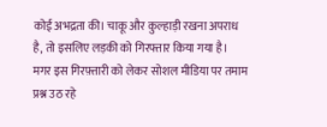कोई अभद्रता की। चाकू और कुल्हाड़ी रखना अपराध है, तो इसलिए लड़की को गिरफ्तार किया गया है।
मगर इस गिरफ़्तारी को लेकर सोशल मीडिया पर तमाम प्रश्न उठ रहे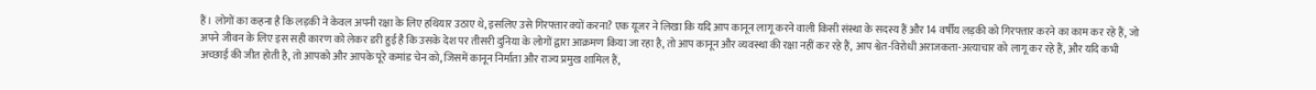हैं। लोगों का कहना है कि लड़की ने केवल अपनी रक्षा के लिए हथियार उठाए थे, इसलिए उसे गिरफ्तार क्यों करना? एक यूजर ने लिखा कि यदि आप कानून लागू करने वाली किसी संस्था के सदस्य हैं और 14 वर्षीय लड़की को गिरफ्तार करने का काम कर रहे हैं, जो अपने जीवन के लिए इस सही कारण को लेकर डरी हुई है कि उसके देश पर तीसरी दुनिया के लोगों द्वारा आक्रमण किया जा रहा है, तो आप कानून और व्यवस्था की रक्षा नहीं कर रहे हैं, आप श्वेत-विरोधी अराजकता-अत्याचार को लागू कर रहे हैं, और यदि कभी अच्छाई की जीत होती है, तो आपको और आपके पूरे कमांड चेन को, जिसमें कानून निर्माता और राज्य प्रमुख शामिल हैं,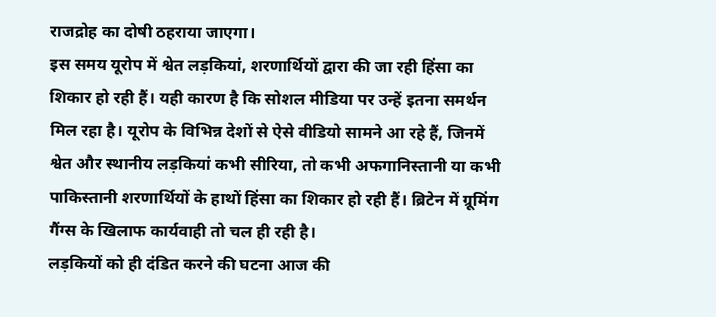राजद्रोह का दोषी ठहराया जाएगा।
इस समय यूरोप में श्वेत लड़कियां, शरणार्थियों द्वारा की जा रही हिंसा का शिकार हो रही हैं। यही कारण है कि सोशल मीडिया पर उन्हें इतना समर्थन मिल रहा है। यूरोप के विभिन्न देशों से ऐसे वीडियो सामने आ रहे हैं, जिनमें श्वेत और स्थानीय लड़कियां कभी सीरिया, तो कभी अफगानिस्तानी या कभी पाकिस्तानी शरणार्थियों के हाथों हिंसा का शिकार हो रही हैं। ब्रिटेन में ग्रूमिंग गैंग्स के खिलाफ कार्यवाही तो चल ही रही है।
लड़कियों को ही दंडित करने की घटना आज की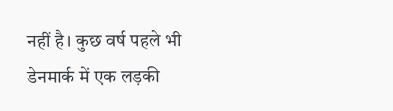नहीं है। कुछ वर्ष पहले भी डेनमार्क में एक लड़की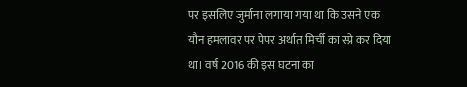पर इसलिए जुर्माना लगाया गया था कि उसने एक यौन हमलावर पर पेपर अर्थात मिर्ची का स्प्रे कर दिया था। वर्ष 2016 की इस घटना का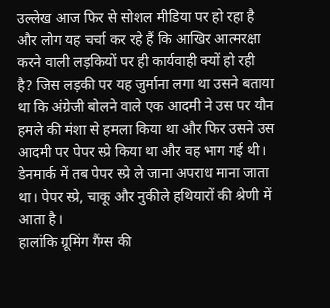उल्लेख आज फिर से सोशल मीडिया पर हो रहा है और लोग यह चर्चा कर रहे हैं कि आखिर आत्मरक्षा करने वाली लड़कियों पर ही कार्यवाही क्यों हो रही है? जिस लड़की पर यह जुर्माना लगा था उसने बताया था कि अंग्रेजी बोलने वाले एक आदमी ने उस पर यौन हमले की मंशा से हमला किया था और फिर उसने उस आदमी पर पेपर स्प्रे किया था और वह भाग गई थी। डेनमार्क में तब पेपर स्प्रे ले जाना अपराध माना जाता था। पेपर स्प्रे, चाकू और नुकीले हथियारों की श्रेणी में आता है।
हालांकि ग्रूमिंग गैंग्स की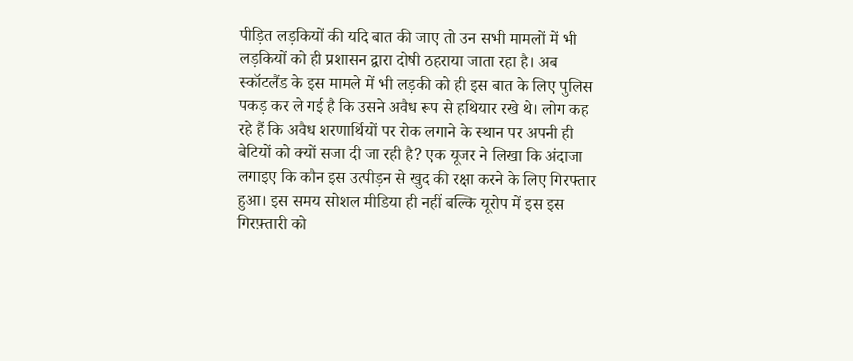पीड़ित लड़कियों की यदि बात की जाए तो उन सभी मामलों में भी लड़कियों को ही प्रशासन द्वारा दोषी ठहराया जाता रहा है। अब स्कॉटलैंड के इस मामले में भी लड़की को ही इस बात के लिए पुलिस पकड़ कर ले गई है कि उसने अवैध रूप से हथियार रखे थे। लोग कह रहे हैं कि अवैध शरणार्थियों पर रोक लगाने के स्थान पर अपनी ही बेटियों को क्यों सजा दी जा रही है? एक यूजर ने लिखा कि अंदाजा लगाइए कि कौन इस उत्पीड़न से खुद की रक्षा करने के लिए गिरफ्तार हुआ। इस समय सोशल मीडिया ही नहीं बल्कि यूरोप में इस इस गिरफ़्तारी को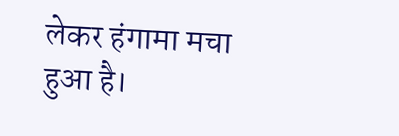लेकर हंगामा मचा हुआ है।